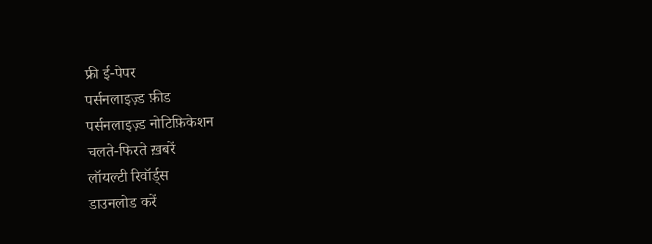फ्री ई-पेपर
पर्सनलाइज़्ड फ़ीड
पर्सनलाइज़्ड नोटिफ़िकेशन
चलते-फिरते ख़बरें
लॉयल्टी रिवॉर्ड्स
डाउनलोड करें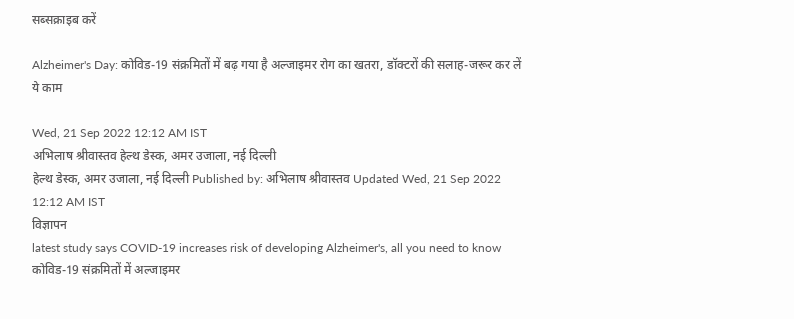सब्सक्राइब करें

Alzheimer's Day: कोविड-19 संक्रमितों में बढ़ गया है अल्जाइमर रोग का खतरा, डॉक्टरों की सलाह-जरूर कर लें ये काम

Wed, 21 Sep 2022 12:12 AM IST
अभिलाष श्रीवास्तव हेल्थ डेस्क, अमर उजाला, नई दिल्ली
हेल्थ डेस्क, अमर उजाला, नई दिल्ली Published by: अभिलाष श्रीवास्तव Updated Wed, 21 Sep 2022 12:12 AM IST
विज्ञापन
latest study says COVID-19 increases risk of developing Alzheimer's, all you need to know
कोविड-19 संक्रमितों में अल्जाइमर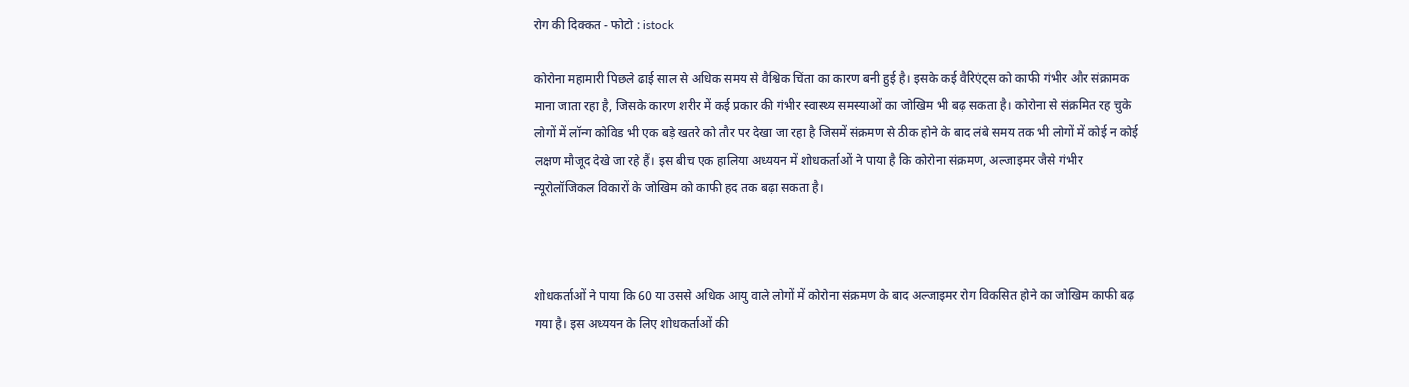रोग की दिक्कत - फोटो : istock

कोरोना महामारी पिछले ढाई साल से अधिक समय से वैश्विक चिंता का कारण बनी हुई है। इसके कई वैरिएंट्स को काफी गंभीर और संक्रामक माना जाता रहा है, जिसके कारण शरीर में कई प्रकार की गंभीर स्वास्थ्य समस्याओं का जोखिम भी बढ़ सकता है। कोरोना से संक्रमित रह चुके लोगों में लॉन्ग कोविड भी एक बड़े खतरे को तौर पर देखा जा रहा है जिसमें संक्रमण से ठीक होने के बाद लंबे समय तक भी लोगों में कोई न कोई लक्षण मौजूद देखे जा रहे हैं। इस बीच एक हालिया अध्ययन में शोधकर्ताओं ने पाया है कि कोरोना संक्रमण, अल्जाइमर जैसे गंभीर न्यूरोलॉजिकल विकारों के जोखिम को काफी हद तक बढ़ा सकता है।



शोधकर्ताओं ने पाया कि 60 या उससे अधिक आयु वाले लोगों में कोरोना संक्रमण के बाद अल्जाइमर रोग विकसित होने का जोखिम काफी बढ़ गया है। इस अध्ययन के लिए शोधकर्ताओं की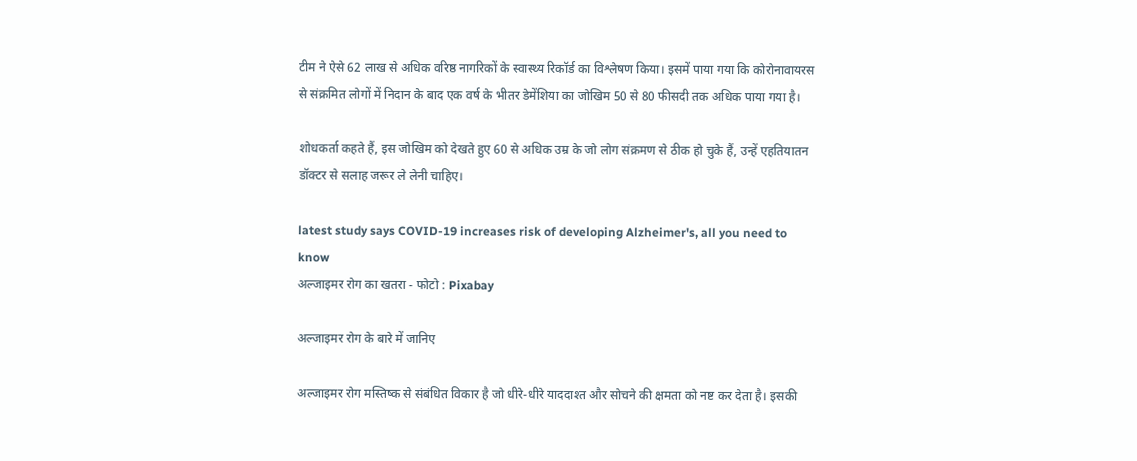टीम ने ऐसे 62 लाख से अधिक वरिष्ठ नागरिकों के स्वास्थ्य रिकॉर्ड का विश्लेषण किया। इसमें पाया गया कि कोरोनावायरस से संक्रमित लोगों में निदान के बाद एक वर्ष के भीतर डेमेंशिया का जोखिम 50 से 80 फीसदी तक अधिक पाया गया है।

शोधकर्ता कहते हैं, इस जोखिम को देखते हुए 60 से अधिक उम्र के जो लोग संक्रमण से ठीक हो चुके हैं, उन्हें एहतियातन डॉक्टर से सलाह जरूर ले लेनी चाहिए।

latest study says COVID-19 increases risk of developing Alzheimer's, all you need to know
अल्जाइमर रोग का खतरा - फोटो : Pixabay

अल्जाइमर रोग के बारे में जानिए

अल्जाइमर रोग मस्तिष्क से संबंधित विकार है जो धीरे-धीरे याददाश्त और सोचने की क्षमता को नष्ट कर देता है। इसकी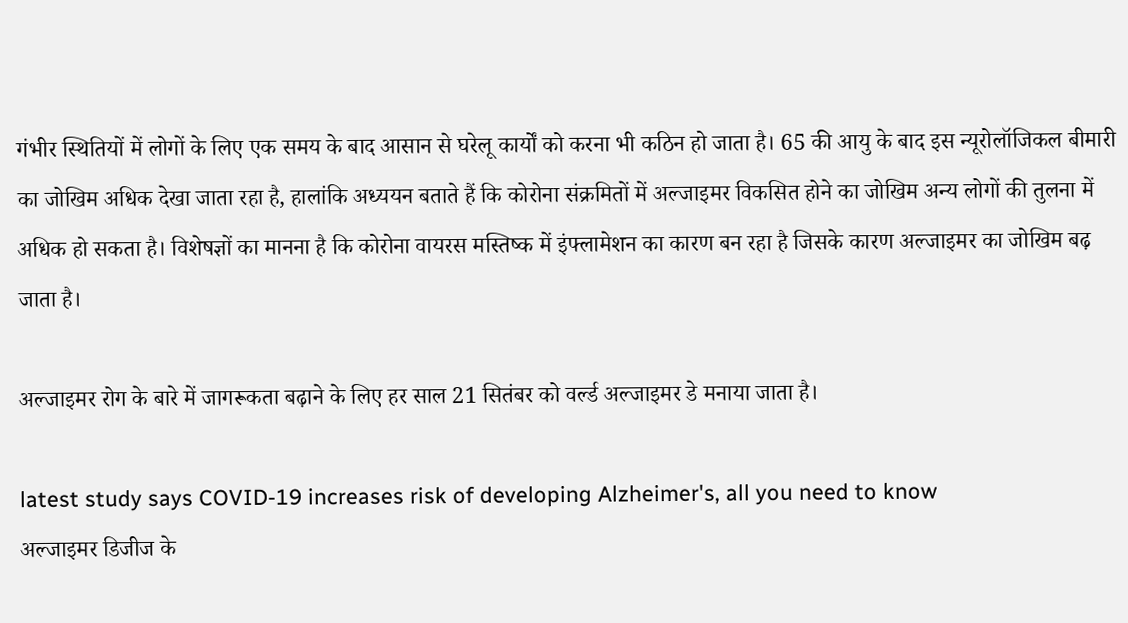गंभीर स्थितियों में लोगों के लिए एक समय के बाद आसान से घरेलू कार्यों को करना भी कठिन हो जाता है। 65 की आयु के बाद इस न्यूरोलॉजिकल बीमारी का जोखिम अधिक देखा जाता रहा है, हालांकि अध्ययन बताते हैं कि कोरोना संक्रमितों में अल्जाइमर विकसित होने का जोखिम अन्य लोगों की तुलना में अधिक हो सकता है। विशेषज्ञों का मानना है कि कोरोना वायरस मस्तिष्क में इंफ्लामेशन का कारण बन रहा है जिसके कारण अल्जाइमर का जोखिम बढ़ जाता है।

अल्जाइमर रोग के बारे में जागरूकता बढ़ाने के लिए हर साल 21 सितंबर को वर्ल्ड अल्जाइमर डे मनाया जाता है।

latest study says COVID-19 increases risk of developing Alzheimer's, all you need to know
अल्जाइमर डिजीज के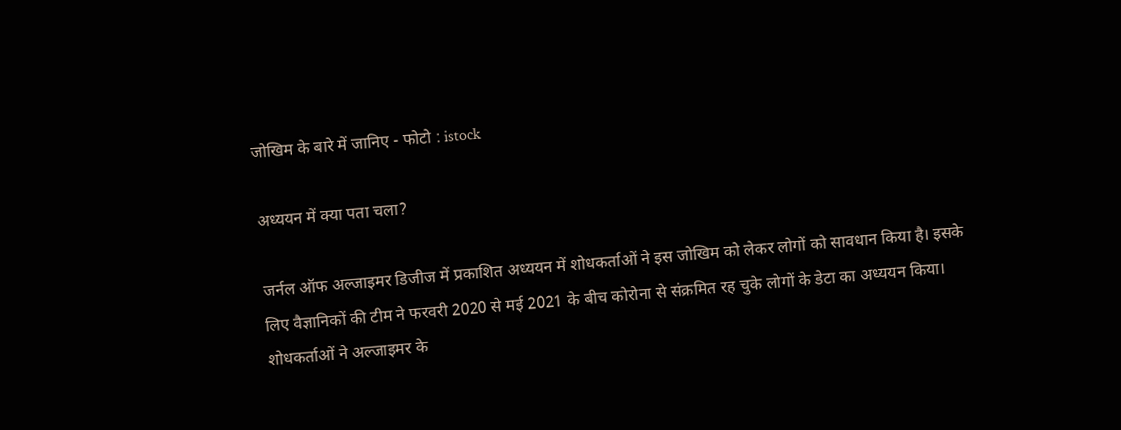जोखिम के बारे में जानिए - फोटो : istock

अध्ययन में क्या पता चला?

जर्नल ऑफ अल्जाइमर डिजीज में प्रकाशित अध्ययन में शोधकर्ताओं ने इस जोखिम को लेकर लोगों को सावधान किया है। इसके लिए वैज्ञानिकों की टीम ने फरवरी 2020 से मई 2021 के बीच कोरोना से संक्रमित रह चुके लोगों के डेटा का अध्ययन किया। शोधकर्ताओं ने अल्जाइमर के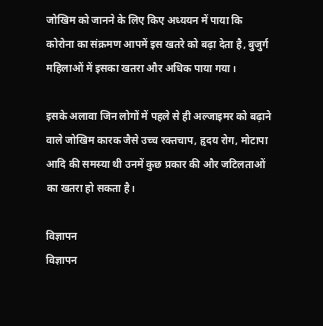जोखिम को जानने के लिए किए अध्ययन में पाया कि कोरोना का संक्रमण आपमें इस खतरे को बढ़ा देता है, बुजुर्ग महिलाओं में इसका खतरा और अधिक पाया गया।

इसके अलावा जिन लोगों में पहले से ही अल्जाइमर को बढ़ाने वाले जोखिम कारक जैसे उच्च रक्तचाप, हृदय रोग, मोटापा आदि की समस्या थी उनमें कुछ प्रकार की और जटिलताओं का खतरा हो सकता है।

विज्ञापन
विज्ञापन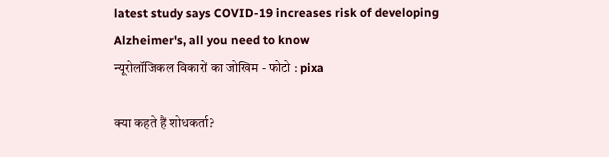latest study says COVID-19 increases risk of developing Alzheimer's, all you need to know
न्यूरोलॉजिकल विकारों का जोखिम - फोटो : pixa

क्या कहते हैं शोधकर्ता?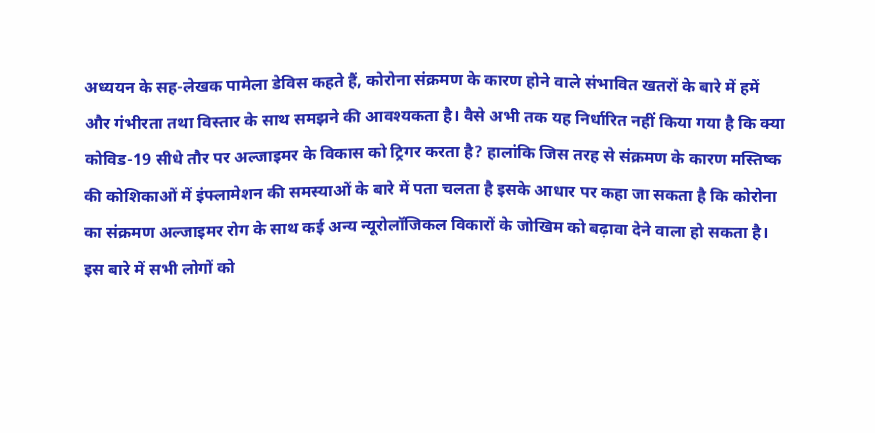अध्ययन के सह-लेखक पामेला डेविस कहते हैं, कोरोना संक्रमण के कारण होने वाले संभावित खतरों के बारे में हमें और गंभीरता तथा विस्तार के साथ समझने की आवश्यकता है। वैसे अभी तक यह निर्धारित नहीं किया गया है कि क्या कोविड-19 सीधे तौर पर अल्जाइमर के विकास को ट्रिगर करता है? हालांकि जिस तरह से संक्रमण के कारण मस्तिष्क की कोशिकाओं में इंफ्लामेशन की समस्याओं के बारे में पता चलता है इसके आधार पर कहा जा सकता है कि कोरोना का संक्रमण अल्जाइमर रोग के साथ कई अन्य न्यूरोलॉजिकल विकारों के जोखिम को बढ़ावा देने वाला हो सकता है। इस बारे में सभी लोगों को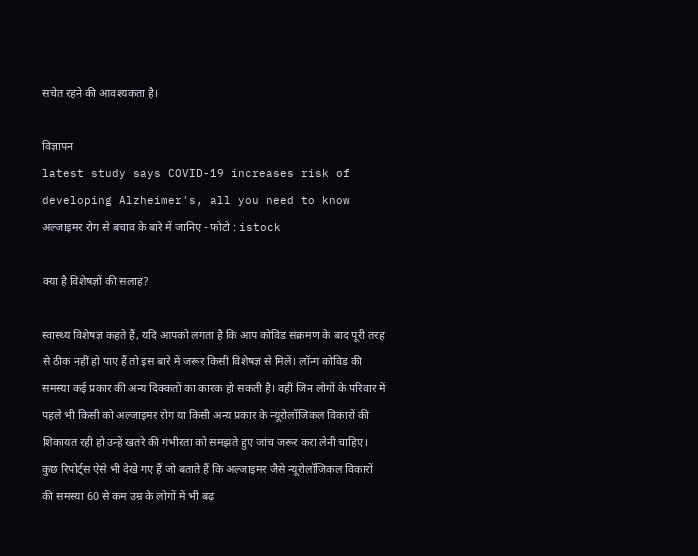सचेत रहने की आवश्यकता है।

विज्ञापन
latest study says COVID-19 increases risk of developing Alzheimer's, all you need to know
अल्जाइमर रोग से बचाव के बारे में जानिए - फोटो : istock

क्या है विशेषज्ञों की सलाह?

स्वास्थ्य विशेषज्ञ कहते हैं, यदि आपको लगता है कि आप कोविड संक्रमण के बाद पूरी तरह से ठीक नहीं हो पाए हैं तो इस बारे में जरूर किसी विशेषज्ञ से मिलें। लॉन्ग कोविड की समस्या कई प्रकार की अन्य दिक्कतों का कारक हो सकती है। वहीं जिन लोगों के परिवार में पहले भी किसी को अल्जाइमर रोग या किसी अन्य प्रकार के न्यूरोलॉजिकल विकारों की शिकायत रही हो उन्हें खतरे की गंभीरता को समझते हुए जांच जरूर करा लेनी चाहिए। कुछ रिपोर्ट्स ऐसे भी देखे गए हैं जो बताते हैं कि अल्जाइमर जैसे न्यूरोलॉजिकल विकारों की समस्या 60 से कम उम्र के लोगों में भी बढ़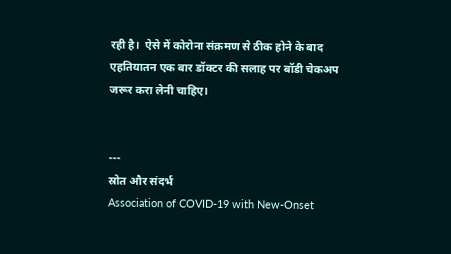रही है।  ऐसे में कोरोना संक्रमण से ठीक होने के बाद एहतियातन एक बार डॉक्टर की सलाह पर बॉडी चेकअप जरूर करा लेनी चाहिए।


---
स्रोत और संदर्भ
Association of COVID-19 with New-Onset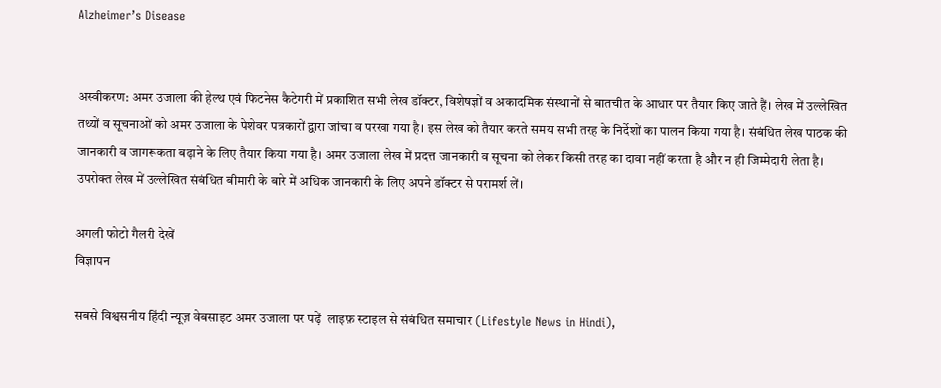Alzheimer’s Disease


अस्वीकरण: अमर उजाला की हेल्थ एवं फिटनेस कैटेगरी में प्रकाशित सभी लेख डॉक्टर, विशेषज्ञों व अकादमिक संस्थानों से बातचीत के आधार पर तैयार किए जाते हैं। लेख में उल्लेखित तथ्यों व सूचनाओं को अमर उजाला के पेशेवर पत्रकारों द्वारा जांचा व परखा गया है। इस लेख को तैयार करते समय सभी तरह के निर्देशों का पालन किया गया है। संबंधित लेख पाठक की जानकारी व जागरूकता बढ़ाने के लिए तैयार किया गया है। अमर उजाला लेख में प्रदत्त जानकारी व सूचना को लेकर किसी तरह का दावा नहीं करता है और न ही जिम्मेदारी लेता है। उपरोक्त लेख में उल्लेखित संबंधित बीमारी के बारे में अधिक जानकारी के लिए अपने डॉक्टर से परामर्श लें।

अगली फोटो गैलरी देखें
विज्ञापन

सबसे विश्वसनीय हिंदी न्यूज़ वेबसाइट अमर उजाला पर पढ़ें  लाइफ़ स्टाइल से संबंधित समाचार (Lifestyle News in Hindi),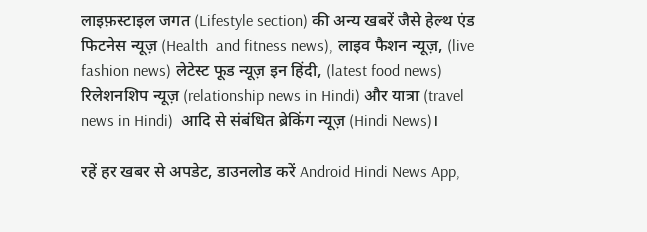लाइफ़स्टाइल जगत (Lifestyle section) की अन्य खबरें जैसे हेल्थ एंड फिटनेस न्यूज़ (Health  and fitness news), लाइव फैशन न्यूज़, (live fashion news) लेटेस्ट फूड न्यूज़ इन हिंदी, (latest food news) रिलेशनशिप न्यूज़ (relationship news in Hindi) और यात्रा (travel news in Hindi)  आदि से संबंधित ब्रेकिंग न्यूज़ (Hindi News)।

रहें हर खबर से अपडेट, डाउनलोड करें Android Hindi News App,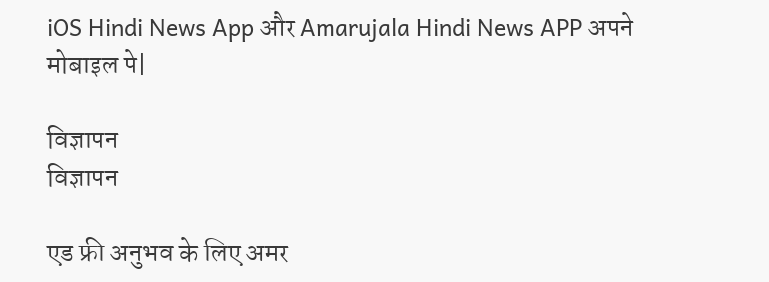iOS Hindi News App और Amarujala Hindi News APP अपने मोबाइल पे|

विज्ञापन
विज्ञापन

एड फ्री अनुभव के लिए अमर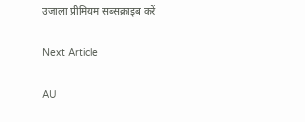उजाला प्रीमियम सब्सक्राइब करें

Next Article

AU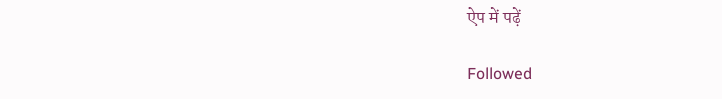ऐप में पढ़ें

Followed